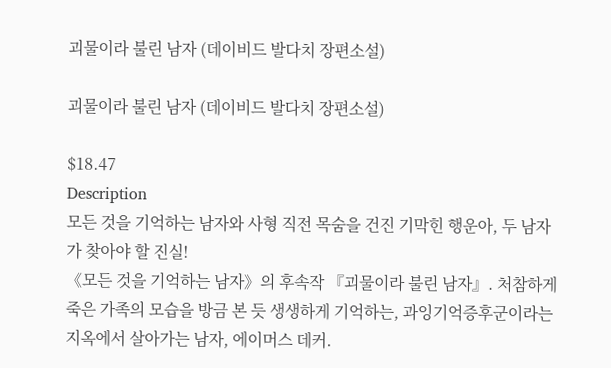괴물이라 불린 남자 (데이비드 발다치 장편소설)

괴물이라 불린 남자 (데이비드 발다치 장편소설)

$18.47
Description
모든 것을 기억하는 남자와 사형 직전 목숨을 건진 기막힌 행운아, 두 남자가 찾아야 할 진실!
《모든 것을 기억하는 남자》의 후속작 『괴물이라 불린 남자』. 처참하게 죽은 가족의 모습을 방금 본 듯 생생하게 기억하는, 과잉기억증후군이라는 지옥에서 살아가는 남자, 에이머스 데커.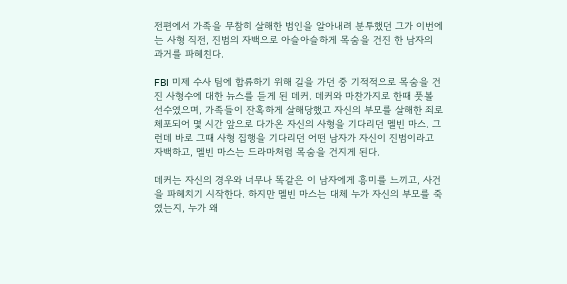전편에서 가족을 무참히 살해한 범인을 알아내려 분투했던 그가 이번에는 사형 직전, 진범의 자백으로 아슬아슬하게 목숨을 건진 한 남자의 과거를 파헤친다.

FBI 미제 수사 팀에 합류하기 위해 길을 가던 중 기적적으로 목숨을 건진 사형수에 대한 뉴스를 듣게 된 데커. 데커와 마찬가지로 한때 풋볼 선수였으며, 가족들이 잔혹하게 살해당했고 자신의 부모를 살해한 죄로 체포되어 몇 시간 앞으로 다가온 자신의 사형을 기다리던 멜빈 마스. 그런데 바로 그때 사형 집행을 기다리던 어떤 남자가 자신이 진범이라고 자백하고, 멜빈 마스는 드라마처럼 목숨을 건지게 된다.

데커는 자신의 경우와 너무나 똑같은 이 남자에게 흥미를 느끼고, 사건을 파헤치기 시작한다. 하지만 멜빈 마스는 대체 누가 자신의 부모를 죽였는지, 누가 왜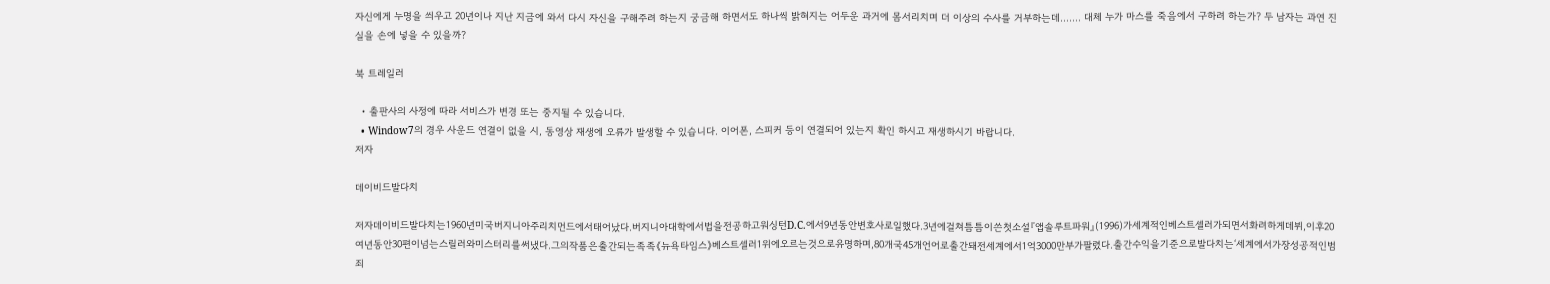자신에게 누명을 씌우고 20년이나 지난 지금에 와서 다시 자신을 구해주려 하는지 궁금해 하면서도 하나씩 밝혀지는 어두운 과거에 몸서리치며 더 이상의 수사를 거부하는데……. 대체 누가 마스를 죽음에서 구하려 하는가? 두 남자는 과연 진실을 손에 넣을 수 있을까?

북 트레일러

  • 출판사의 사정에 따라 서비스가 변경 또는 중지될 수 있습니다.
  • Window7의 경우 사운드 연결이 없을 시, 동영상 재생에 오류가 발생할 수 있습니다. 이어폰, 스피커 등이 연결되어 있는지 확인 하시고 재생하시기 바랍니다.
저자

데이비드발다치

저자데이비드발다치는1960년미국버지니아주리치먼드에서태어났다.버지니아대학에서법을전공하고워싱턴D.C.에서9년동안변호사로일했다.3년에걸쳐틈틈이쓴첫소설『앱솔루트파워』(1996)가세계적인베스트셀러가되면서화려하게데뷔,이후20여년동안30편이넘는스릴러와미스터리를써냈다.그의작품은출간되는족족《뉴욕타임스》베스트셀러1위에오르는것으로유명하며,80개국45개언어로출간돼전세계에서1억3000만부가팔렸다.출간수익을기준으로발다치는‘세계에서가장성공적인범죄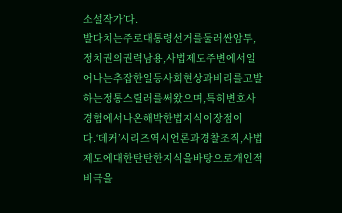소설작가’다.
발다치는주로대통령선거를둘러싼암투,정치권의권력남용,사법제도주변에서일어나는추잡한일등사회현상과비리를고발하는정통스릴러를써왔으며,특히변호사경험에서나온해박한법지식이장점이다.‘데커’시리즈역시언론과경찰조직,사법제도에대한탄탄한지식을바탕으로개인적비극을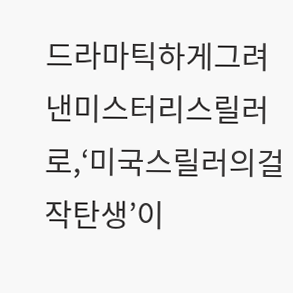드라마틱하게그려낸미스터리스릴러로,‘미국스릴러의걸작탄생’이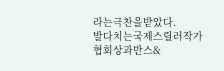라는극찬을받았다.
발다치는국제스릴러작가협회상과반스&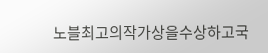노블최고의작가상을수상하고국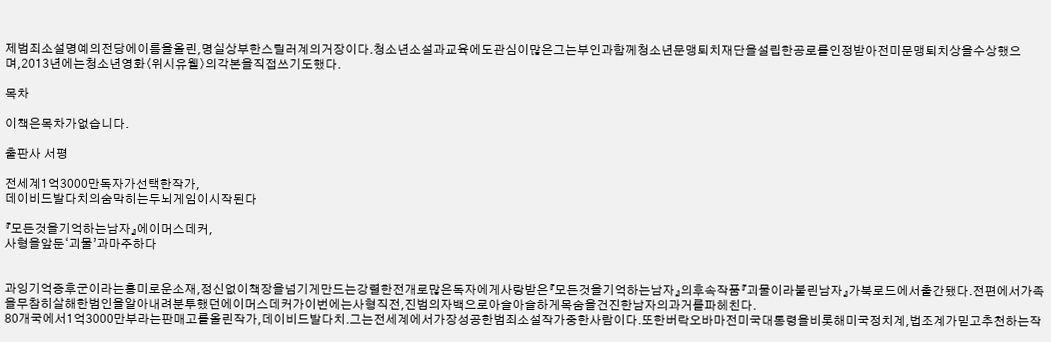제범죄소설명예의전당에이름을올린,명실상부한스릴러계의거장이다.청소년소설과교육에도관심이많은그는부인과함께청소년문맹퇴치재단을설립한공로를인정받아전미문맹퇴치상을수상했으며,2013년에는청소년영화〈위시유웰〉의각본을직접쓰기도했다.

목차

이책은목차가없습니다.

출판사 서평

전세계1억3000만독자가선택한작가,
데이비드발다치의숨막히는두뇌게임이시작된다

『모든것을기억하는남자』에이머스데커,
사형을앞둔‘괴물’과마주하다


과잉기억증후군이라는흥미로운소재,정신없이책장을넘기게만드는강렬한전개로많은독자에게사랑받은『모든것을기억하는남자』의후속작품『괴물이라불린남자』가북로드에서출간됐다.전편에서가족을무참히살해한범인을알아내려분투했던에이머스데커가이번에는사형직전,진범의자백으로아슬아슬하게목숨을건진한남자의과거를파헤친다.
80개국에서1억3000만부라는판매고를올린작가,데이비드발다치.그는전세계에서가장성공한범죄소설작가중한사람이다.또한버락오바마전미국대통령을비롯해미국정치계,법조계가믿고추천하는작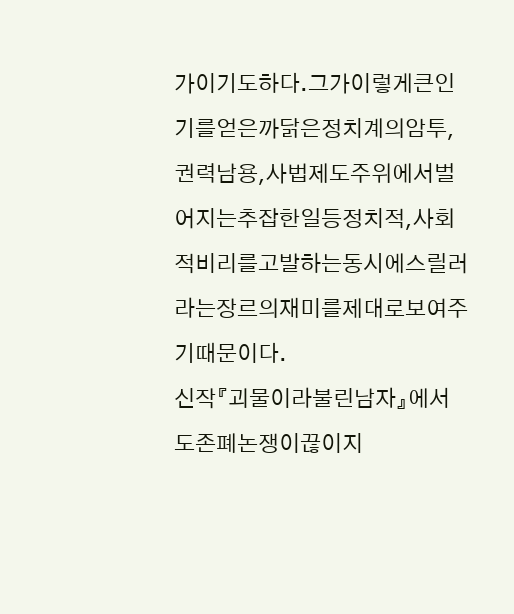가이기도하다.그가이렇게큰인기를얻은까닭은정치계의암투,권력남용,사법제도주위에서벌어지는추잡한일등정치적,사회적비리를고발하는동시에스릴러라는장르의재미를제대로보여주기때문이다.
신작『괴물이라불린남자』에서도존폐논쟁이끊이지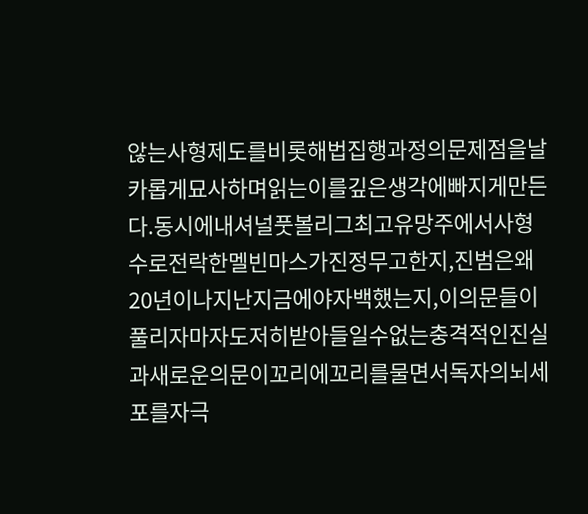않는사형제도를비롯해법집행과정의문제점을날카롭게묘사하며읽는이를깊은생각에빠지게만든다.동시에내셔널풋볼리그최고유망주에서사형수로전락한멜빈마스가진정무고한지,진범은왜20년이나지난지금에야자백했는지,이의문들이풀리자마자도저히받아들일수없는충격적인진실과새로운의문이꼬리에꼬리를물면서독자의뇌세포를자극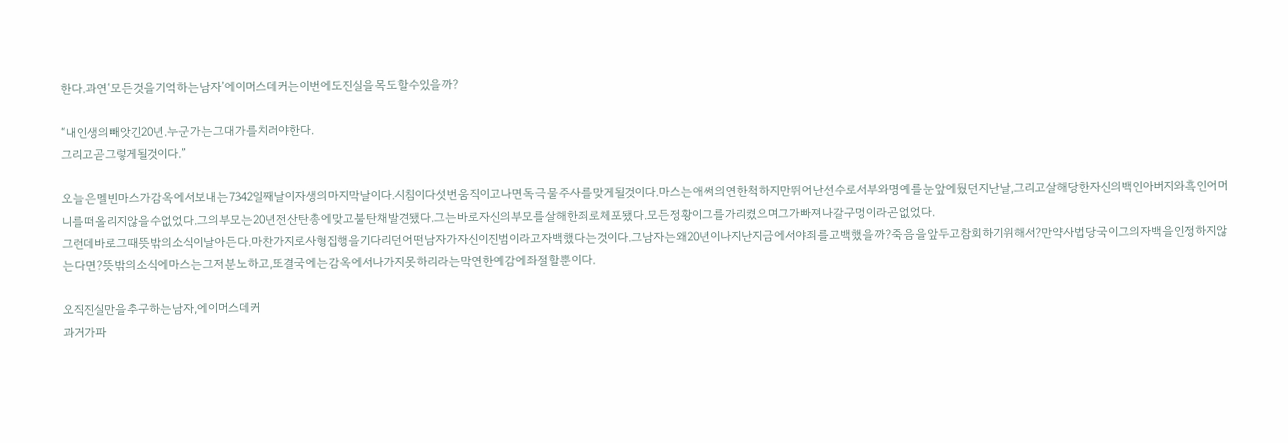한다.과연‘모든것을기억하는남자’에이머스데커는이번에도진실을목도할수있을까?

“내인생의빼앗긴20년.누군가는그대가를치러야한다.
그리고곧그렇게될것이다.”

오늘은멜빈마스가감옥에서보내는7342일째날이자생의마지막날이다.시침이다섯번움직이고나면독극물주사를맞게될것이다.마스는애써의연한척하지만뛰어난선수로서부와명예를눈앞에뒀던지난날,그리고살해당한자신의백인아버지와흑인어머니를떠올리지않을수없었다.그의부모는20년전산탄총에맞고불탄채발견됐다.그는바로자신의부모를살해한죄로체포됐다.모든정황이그를가리켰으며그가빠져나갈구멍이라곤없었다.
그런데바로그때뜻밖의소식이날아든다.마찬가지로사형집행을기다리던어떤남자가자신이진범이라고자백했다는것이다.그남자는왜20년이나지난지금에서야죄를고백했을까?죽음을앞두고참회하기위해서?만약사법당국이그의자백을인정하지않는다면?뜻밖의소식에마스는그저분노하고,또결국에는감옥에서나가지못하리라는막연한예감에좌절할뿐이다.

오직진실만을추구하는남자,에이머스데커
과거가파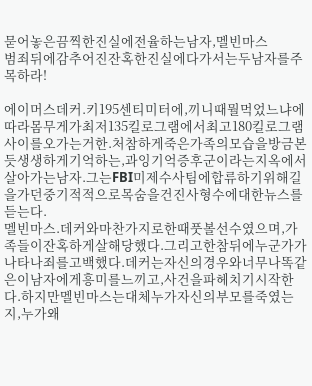묻어놓은끔찍한진실에전율하는남자,멜빈마스
범죄뒤에감추어진잔혹한진실에다가서는두남자를주목하라!

에이머스데커.키195센티미터에,끼니때뭘먹었느냐에따라몸무게가최저135킬로그램에서최고180킬로그램사이를오가는거한.처참하게죽은가족의모습을방금본듯생생하게기억하는,과잉기억증후군이라는지옥에서살아가는남자.그는FBI미제수사팀에합류하기위해길을가던중기적적으로목숨을건진사형수에대한뉴스를듣는다.
멜빈마스.데커와마찬가지로한때풋볼선수였으며,가족들이잔혹하게살해당했다.그리고한참뒤에누군가가나타나죄를고백했다.데커는자신의경우와너무나똑같은이남자에게흥미를느끼고,사건을파헤치기시작한다.하지만멜빈마스는대체누가자신의부모를죽였는지,누가왜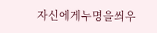자신에게누명을씌우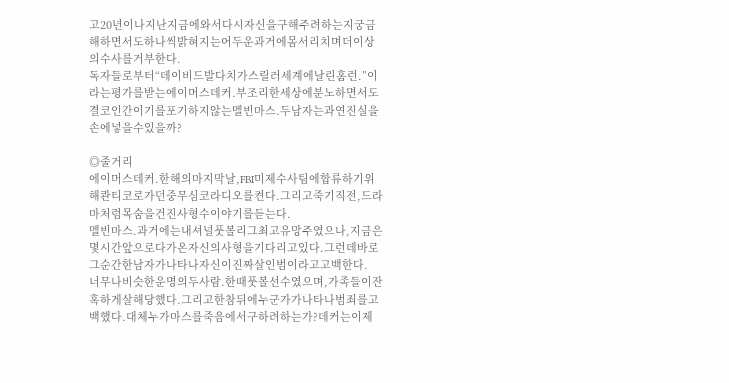고20년이나지난지금에와서다시자신을구해주려하는지궁금해하면서도하나씩밝혀지는어두운과거에몸서리치며더이상의수사를거부한다.
독자들로부터“데이비드발다치가스릴러세계에날린홈런.”이라는평가를받는에이머스데커.부조리한세상에분노하면서도결코인간이기를포기하지않는멜빈마스.두남자는과연진실을손에넣을수있을까?

◎줄거리
에이머스데커.한해의마지막날,FBI미제수사팀에합류하기위해콴티코로가던중무심코라디오를켠다.그리고죽기직전,드라마처럼목숨을건진사형수이야기를듣는다.
멜빈마스.과거에는내셔널풋볼리그최고유망주였으나,지금은몇시간앞으로다가온자신의사형을기다리고있다.그런데바로그순간한남자가나타나자신이진짜살인범이라고고백한다.
너무나비슷한운명의두사람.한때풋볼선수였으며,가족들이잔혹하게살해당했다.그리고한참뒤에누군가가나타나범죄를고백했다.대체누가마스를죽음에서구하려하는가?데커는이제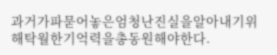과거가파묻어놓은엄청난진실을알아내기위해탁월한기억력을총동원해야한다.